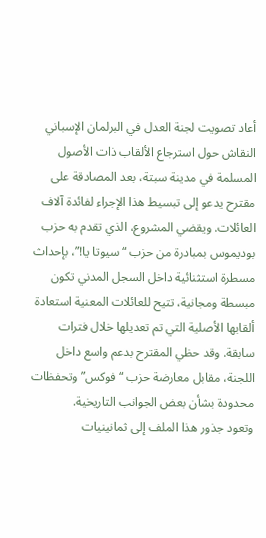أعاد تصويت لجنة العدل في البرلمان الإسباني النقاش حول استرجاع الألقاب ذات الأصول المسلمة في مدينة سبتة، بعد المصادقة على مقترح يدعو إلى تبسيط هذا الإجراء لفائدة آلاف العائلات. ويقضي المشروع، الذي تقدم به حزب بوديموس بمبادرة من حزب “سيوتا يا!”، بإحداث مسطرة استثنائية داخل السجل المدني تكون مبسطة ومجانية، تتيح للعائلات المعنية استعادة ألقابها الأصلية التي تم تعديلها خلال فترات سابقة. وقد حظي المقترح بدعم واسع داخل اللجنة، مقابل معارضة حزب “فوكس” وتحفظات محدودة بشأن بعض الجوانب التاريخية.
وتعود جذور هذا الملف إلى ثمانينيات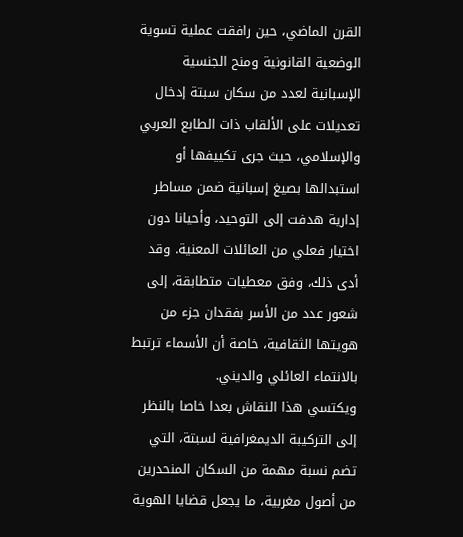القرن الماضي، حين رافقت عملية تسوية الوضعية القانونية ومنح الجنسية الإسبانية لعدد من سكان سبتة إدخال تعديلات على الألقاب ذات الطابع العربي والإسلامي، حيث جرى تكييفها أو استبدالها بصيغ إسبانية ضمن مساطر إدارية هدفت إلى التوحيد، وأحيانا دون اختيار فعلي من العائلات المعنية. وقد أدى ذلك، وفق معطيات متطابقة، إلى شعور عدد من الأسر بفقدان جزء من هويتها الثقافية، خاصة أن الأسماء ترتبط بالانتماء العائلي والديني.
ويكتسي هذا النقاش بعدا خاصا بالنظر إلى التركيبة الديمغرافية لسبتة، التي تضم نسبة مهمة من السكان المنحدرين من أصول مغربية، ما يجعل قضايا الهوية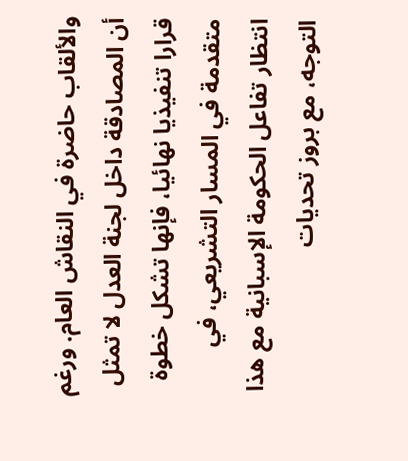والألقاب حاضرة في النقاش العام. ورغم أن المصادقة داخل لجنة العدل لا تمثل قرارا تنفيذيا نهائيا، فإنها تشكل خطوة متقدمة في المسار التشريعي، في انتظار تفاعل الحكومة الإسبانية مع هذا التوجه، مع بروز تحديات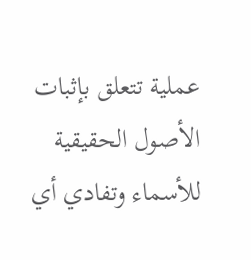عملية تتعلق بإثبات الأصول الحقيقية للأسماء وتفادي أي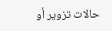حالات تزوير أو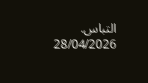التباس.
28/04/2026